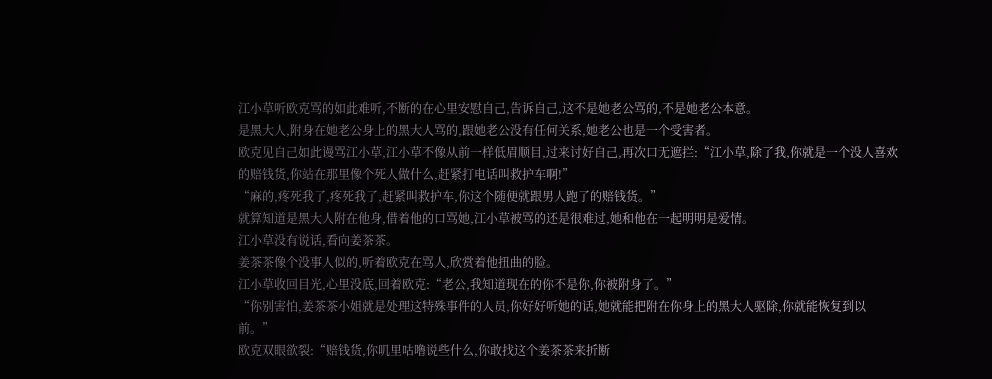江小草听欧克骂的如此难听,不断的在心里安慰自己,告诉自己,这不是她老公骂的,不是她老公本意。
是黑大人,附身在她老公身上的黑大人骂的,跟她老公没有任何关系,她老公也是一个受害者。
欧克见自己如此谩骂江小草,江小草不像从前一样低眉顺目,过来讨好自己,再次口无遮拦:“江小草,除了我,你就是一个没人喜欢的赔钱货,你站在那里像个死人做什么,赶紧打电话叫救护车啊!”
“麻的,疼死我了,疼死我了,赶紧叫救护车,你这个随便就跟男人跑了的赔钱货。”
就算知道是黑大人附在他身,借着他的口骂她,江小草被骂的还是很难过,她和他在一起明明是爱情。
江小草没有说话,看向姜茶茶。
姜茶茶像个没事人似的,听着欧克在骂人,欣赏着他扭曲的脸。
江小草收回目光,心里没底,回着欧克:“老公,我知道现在的你不是你,你被附身了。”
“你别害怕,姜茶茶小姐就是处理这特殊事件的人员,你好好听她的话,她就能把附在你身上的黑大人驱除,你就能恢复到以前。”
欧克双眼欲裂:“赔钱货,你叽里咕噜说些什么,你敢找这个姜茶茶来折断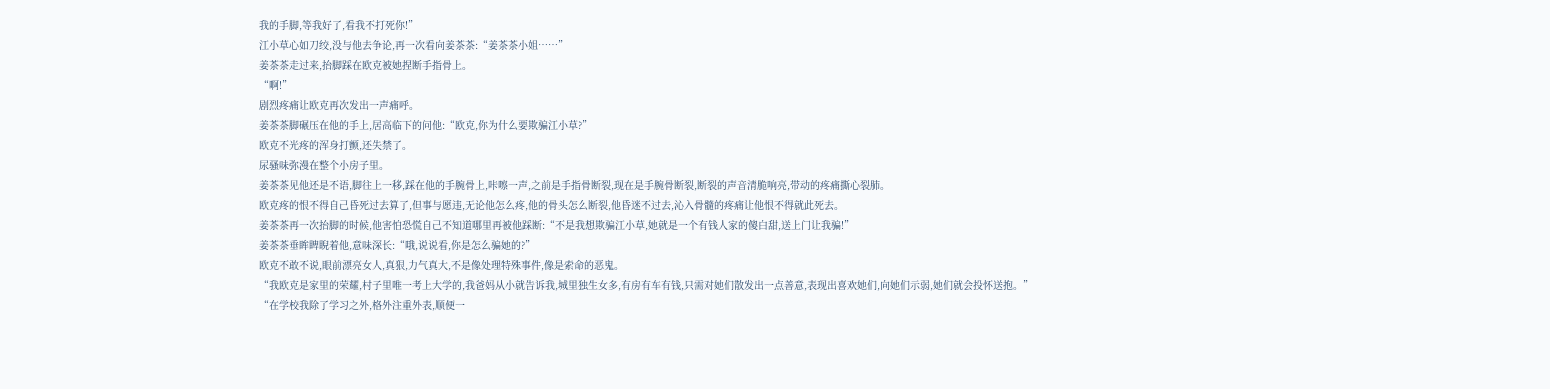我的手脚,等我好了,看我不打死你!”
江小草心如刀绞,没与他去争论,再一次看向姜茶茶:“姜茶茶小姐……”
姜茶茶走过来,抬脚踩在欧克被她捏断手指骨上。
“啊!”
剧烈疼痛让欧克再次发出一声痛呼。
姜茶茶脚碾压在他的手上,居高临下的问他:“欧克,你为什么要欺骗江小草?”
欧克不光疼的浑身打颤,还失禁了。
尿骚味弥漫在整个小房子里。
姜茶茶见他还是不语,脚往上一移,踩在他的手腕骨上,咔嚓一声,之前是手指骨断裂,现在是手腕骨断裂,断裂的声音清脆响亮,带动的疼痛撕心裂肺。
欧克疼的恨不得自己昏死过去算了,但事与愿违,无论他怎么疼,他的骨头怎么断裂,他昏迷不过去,沁入骨髓的疼痛让他恨不得就此死去。
姜茶茶再一次抬脚的时候,他害怕恐慌自己不知道哪里再被他踩断:“不是我想欺骗江小草,她就是一个有钱人家的傻白甜,送上门让我骗!”
姜茶茶垂眸睥睨着他,意味深长:“哦,说说看,你是怎么骗她的?”
欧克不敢不说,眼前漂亮女人,真狠,力气真大,不是像处理特殊事件,像是索命的恶鬼。
“我欧克是家里的荣耀,村子里唯一考上大学的,我爸妈从小就告诉我,城里独生女多,有房有车有钱,只需对她们散发出一点善意,表现出喜欢她们,向她们示弱,她们就会投怀送抱。”
“在学校我除了学习之外,格外注重外表,顺便一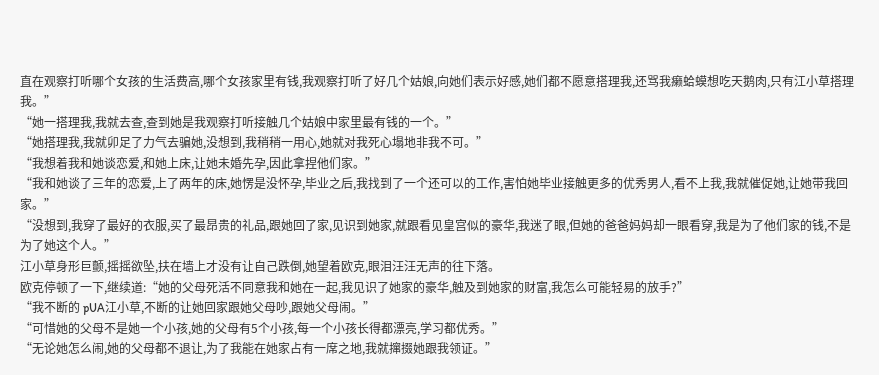直在观察打听哪个女孩的生活费高,哪个女孩家里有钱,我观察打听了好几个姑娘,向她们表示好感,她们都不愿意搭理我,还骂我癞蛤蟆想吃天鹅肉,只有江小草搭理我。”
“她一搭理我,我就去查,查到她是我观察打听接触几个姑娘中家里最有钱的一个。”
“她搭理我,我就卯足了力气去骗她,没想到,我稍稍一用心,她就对我死心塌地非我不可。”
“我想着我和她谈恋爱,和她上床,让她未婚先孕,因此拿捏他们家。”
“我和她谈了三年的恋爱,上了两年的床,她愣是没怀孕,毕业之后,我找到了一个还可以的工作,害怕她毕业接触更多的优秀男人,看不上我,我就催促她,让她带我回家。”
“没想到,我穿了最好的衣服,买了最昂贵的礼品,跟她回了家,见识到她家,就跟看见皇宫似的豪华,我迷了眼,但她的爸爸妈妈却一眼看穿,我是为了他们家的钱,不是为了她这个人。”
江小草身形巨颤,摇摇欲坠,扶在墙上才没有让自己跌倒,她望着欧克,眼泪汪汪无声的往下落。
欧克停顿了一下,继续道:“她的父母死活不同意我和她在一起,我见识了她家的豪华,触及到她家的财富,我怎么可能轻易的放手?”
“我不断的 pUA江小草,不断的让她回家跟她父母吵,跟她父母闹。”
“可惜她的父母不是她一个小孩,她的父母有5个小孩,每一个小孩长得都漂亮,学习都优秀。”
“无论她怎么闹,她的父母都不退让,为了我能在她家占有一席之地,我就撺掇她跟我领证。”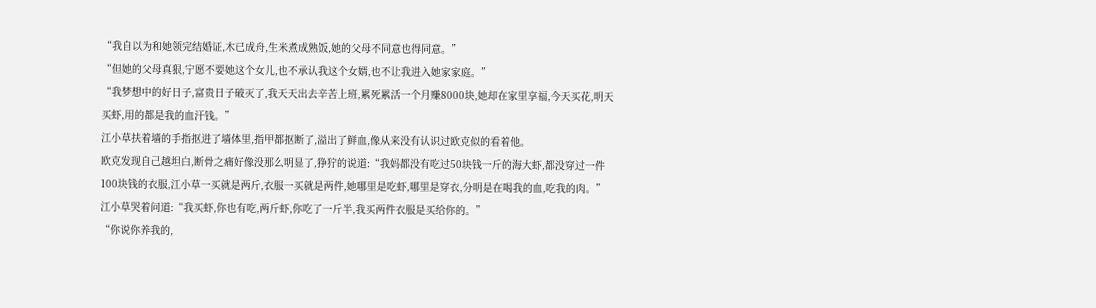“我自以为和她领完结婚证,木已成舟,生米煮成熟饭,她的父母不同意也得同意。”
“但她的父母真狠,宁愿不要她这个女儿,也不承认我这个女婿,也不让我进入她家家庭。”
“我梦想中的好日子,富贵日子破灭了,我天天出去辛苦上班,累死累活一个月赚8000块,她却在家里享福,今天买花,明天买虾,用的都是我的血汗钱。”
江小草扶着墙的手指抠进了墙体里,指甲都抠断了,溢出了鲜血,像从来没有认识过欧克似的看着他。
欧克发现自己越坦白,断骨之痛好像没那么明显了,狰狞的说道:“我妈都没有吃过50块钱一斤的海大虾,都没穿过一件100块钱的衣服,江小草一买就是两斤,衣服一买就是两件,她哪里是吃虾,哪里是穿衣,分明是在喝我的血,吃我的肉。”
江小草哭着问道:“我买虾,你也有吃,两斤虾,你吃了一斤半,我买两件衣服是买给你的。”
“你说你养我的,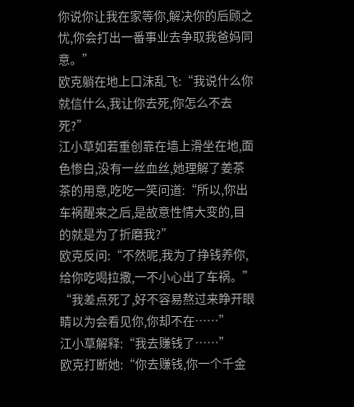你说你让我在家等你,解决你的后顾之忧,你会打出一番事业去争取我爸妈同意。”
欧克躺在地上口沫乱飞:“我说什么你就信什么,我让你去死,你怎么不去死?”
江小草如若重创靠在墙上滑坐在地,面色惨白,没有一丝血丝,她理解了姜茶茶的用意,吃吃一笑问道:“所以,你出车祸醒来之后,是故意性情大变的,目的就是为了折磨我?”
欧克反问:“不然呢,我为了挣钱养你,给你吃喝拉撒,一不小心出了车祸。”
“我差点死了,好不容易熬过来睁开眼睛以为会看见你,你却不在……”
江小草解释:“我去赚钱了……”
欧克打断她:“你去赚钱,你一个千金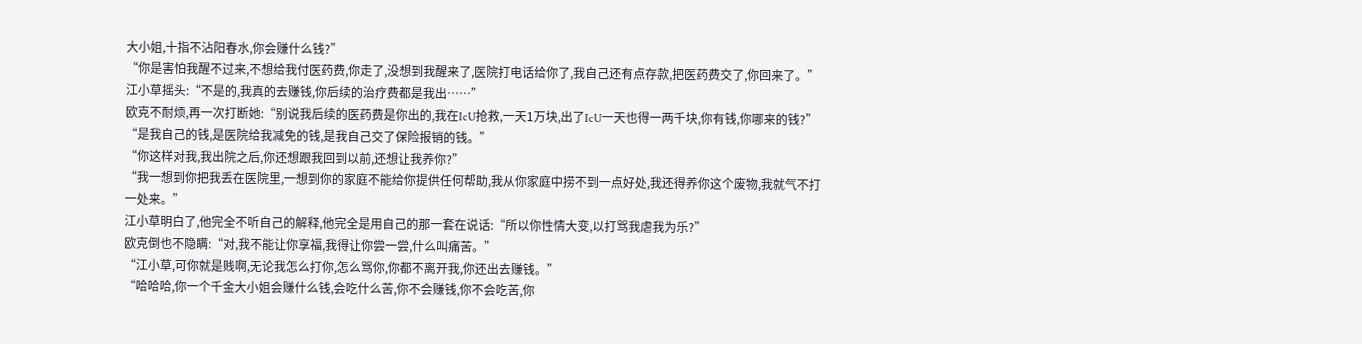大小姐,十指不沾阳春水,你会赚什么钱?”
“你是害怕我醒不过来,不想给我付医药费,你走了,没想到我醒来了,医院打电话给你了,我自己还有点存款,把医药费交了,你回来了。”
江小草摇头:“不是的,我真的去赚钱,你后续的治疗费都是我出……”
欧克不耐烦,再一次打断她:“别说我后续的医药费是你出的,我在IcU抢救,一天1万块,出了IcU一天也得一两千块,你有钱,你哪来的钱?”
“是我自己的钱,是医院给我减免的钱,是我自己交了保险报销的钱。”
“你这样对我,我出院之后,你还想跟我回到以前,还想让我养你?”
“我一想到你把我丢在医院里,一想到你的家庭不能给你提供任何帮助,我从你家庭中捞不到一点好处,我还得养你这个废物,我就气不打一处来。”
江小草明白了,他完全不听自己的解释,他完全是用自己的那一套在说话:“所以你性情大变,以打骂我虐我为乐?”
欧克倒也不隐瞒:“对,我不能让你享福,我得让你尝一尝,什么叫痛苦。”
“江小草,可你就是贱啊,无论我怎么打你,怎么骂你,你都不离开我,你还出去赚钱。”
“哈哈哈,你一个千金大小姐会赚什么钱,会吃什么苦,你不会赚钱,你不会吃苦,你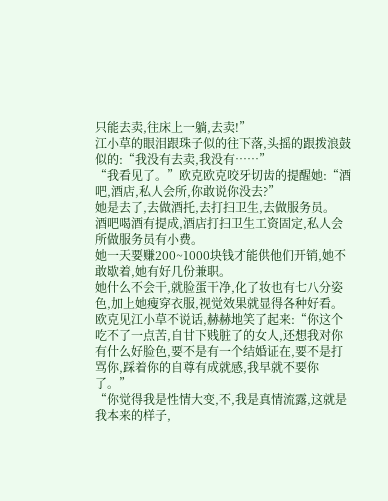只能去卖,往床上一躺,去卖!”
江小草的眼泪跟珠子似的往下落,头摇的跟拨浪鼓似的:“我没有去卖,我没有……”
“我看见了。”欧克欧克咬牙切齿的提醒她:“酒吧,酒店,私人会所,你敢说你没去?”
她是去了,去做酒托,去打扫卫生,去做服务员。
酒吧喝酒有提成,酒店打扫卫生工资固定,私人会所做服务员有小费。
她一天要赚200~1000块钱才能供他们开销,她不敢歇着,她有好几份兼职。
她什么不会干,就脸蛋干净,化了妆也有七八分姿色,加上她瘦穿衣服,视觉效果就显得各种好看。
欧克见江小草不说话,赫赫地笑了起来:“你这个吃不了一点苦,自甘下贱脏了的女人,还想我对你有什么好脸色,要不是有一个结婚证在,要不是打骂你,踩着你的自尊有成就感,我早就不要你了。”
“你觉得我是性情大变,不,我是真情流露,这就是我本来的样子,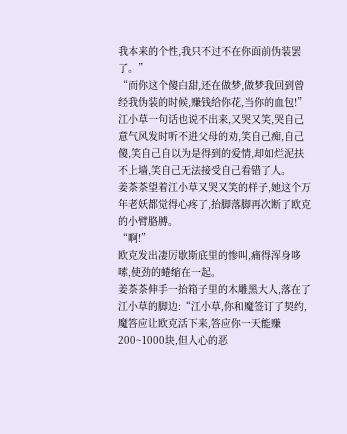我本来的个性,我只不过不在你面前伪装罢了。”
“而你这个傻白甜,还在做梦,做梦我回到曾经我伪装的时候,赚钱给你花,当你的血包!”
江小草一句话也说不出来,又哭又笑,哭自己意气风发时听不进父母的劝,笑自己痴,自己傻,笑自己自以为是得到的爱情,却如烂泥扶不上墙,笑自己无法接受自己看错了人。
姜茶茶望着江小草又哭又笑的样子,她这个万年老妖都觉得心疼了,抬脚落脚再次断了欧克的小臂胳膊。
“啊!”
欧克发出凄厉歇斯底里的惨叫,痛得浑身哆嗦,使劲的蜷缩在一起。
姜茶茶伸手一抬箱子里的木雕黑大人,落在了江小草的脚边:“江小草,你和魔签订了契约,魔答应让欧克活下来,答应你一天能赚200~1000块,但人心的恶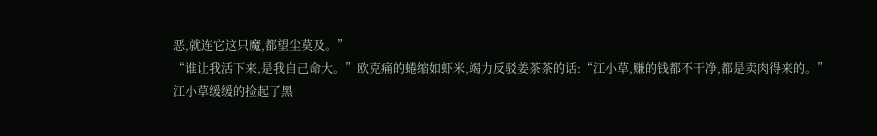恶,就连它这只魔,都望尘莫及。”
“谁让我活下来,是我自己命大。”欧克痛的蜷缩如虾米,竭力反驳姜茶茶的话:“江小草,赚的钱都不干净,都是卖肉得来的。”
江小草缓缓的捡起了黑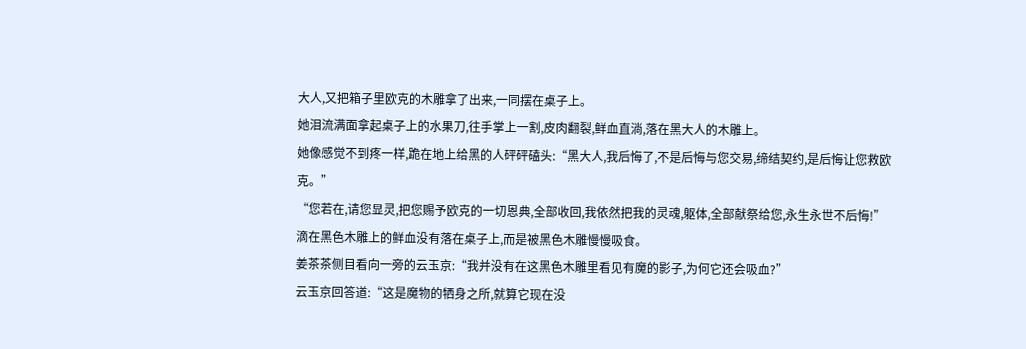大人,又把箱子里欧克的木雕拿了出来,一同摆在桌子上。
她泪流满面拿起桌子上的水果刀,往手掌上一割,皮肉翻裂,鲜血直淌,落在黑大人的木雕上。
她像感觉不到疼一样,跪在地上给黑的人砰砰磕头:“黑大人,我后悔了,不是后悔与您交易,缔结契约,是后悔让您救欧克。”
“您若在,请您显灵,把您赐予欧克的一切恩典,全部收回,我依然把我的灵魂,躯体,全部献祭给您,永生永世不后悔!”
滴在黑色木雕上的鲜血没有落在桌子上,而是被黑色木雕慢慢吸食。
姜茶茶侧目看向一旁的云玉京:“我并没有在这黑色木雕里看见有魔的影子,为何它还会吸血?”
云玉京回答道:“这是魔物的牺身之所,就算它现在没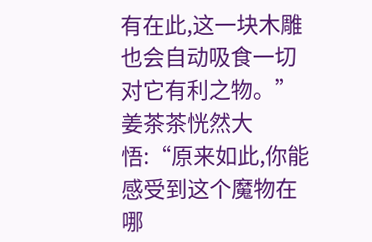有在此,这一块木雕也会自动吸食一切对它有利之物。”
姜茶茶恍然大悟:“原来如此,你能感受到这个魔物在哪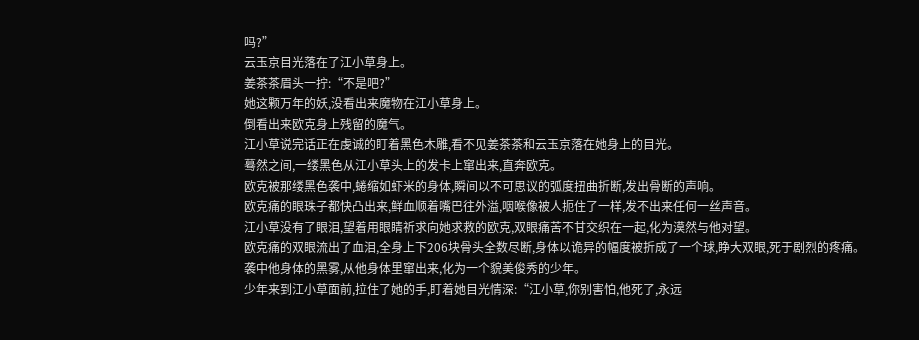吗?”
云玉京目光落在了江小草身上。
姜茶茶眉头一拧:“不是吧?”
她这颗万年的妖,没看出来魔物在江小草身上。
倒看出来欧克身上残留的魔气。
江小草说完话正在虔诚的盯着黑色木雕,看不见姜茶茶和云玉京落在她身上的目光。
蓦然之间,一缕黑色从江小草头上的发卡上窜出来,直奔欧克。
欧克被那缕黑色袭中,蜷缩如虾米的身体,瞬间以不可思议的弧度扭曲折断,发出骨断的声响。
欧克痛的眼珠子都快凸出来,鲜血顺着嘴巴往外溢,咽喉像被人扼住了一样,发不出来任何一丝声音。
江小草没有了眼泪,望着用眼睛祈求向她求救的欧克,双眼痛苦不甘交织在一起,化为漠然与他对望。
欧克痛的双眼流出了血泪,全身上下206块骨头全数尽断,身体以诡异的幅度被折成了一个球,睁大双眼,死于剧烈的疼痛。
袭中他身体的黑雾,从他身体里窜出来,化为一个貌美俊秀的少年。
少年来到江小草面前,拉住了她的手,盯着她目光情深:“江小草,你别害怕,他死了,永远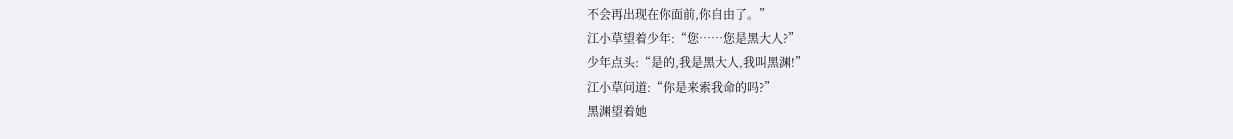不会再出现在你面前,你自由了。”
江小草望着少年:“您……您是黑大人?”
少年点头:“是的,我是黑大人,我叫黑渊!”
江小草问道:“你是来索我命的吗?”
黑渊望着她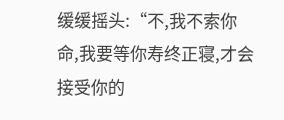缓缓摇头:“不,我不索你命,我要等你寿终正寝,才会接受你的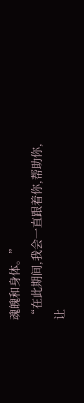魂魄和身体。”
“在此期间,我会一直跟着你,帮助你,让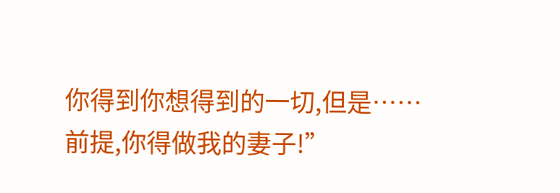你得到你想得到的一切,但是……前提,你得做我的妻子!”